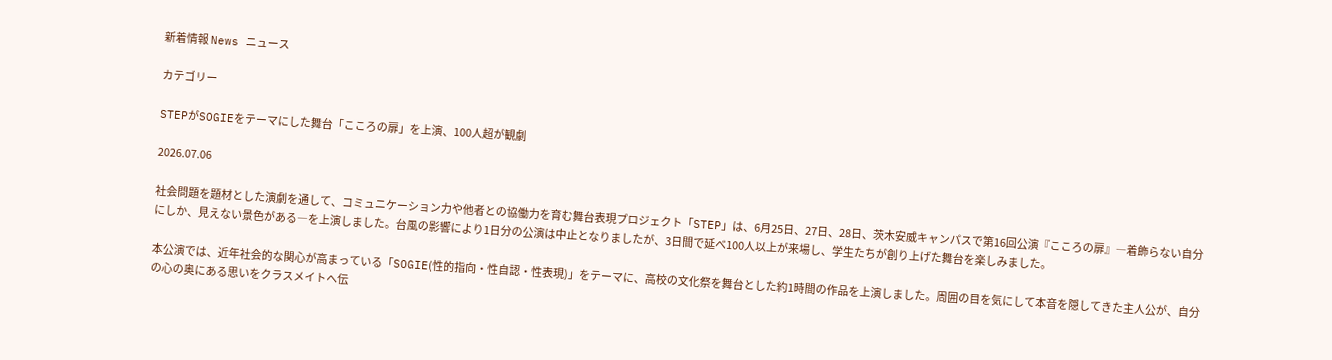新着情報 News ニュース

カテゴリー

STEPがSOGIEをテーマにした舞台「こころの扉」を上演、100人超が観劇

2026.07.06

社会問題を題材とした演劇を通して、コミュニケーション力や他者との協働力を育む舞台表現プロジェクト「STEP」は、6月25日、27日、28日、茨木安威キャンパスで第16回公演『こころの扉』―着飾らない自分にしか、見えない景色がある―を上演しました。台風の影響により1日分の公演は中止となりましたが、3日間で延べ100人以上が来場し、学生たちが創り上げた舞台を楽しみました。

本公演では、近年社会的な関心が高まっている「SOGIE(性的指向・性自認・性表現)」をテーマに、高校の文化祭を舞台とした約1時間の作品を上演しました。周囲の目を気にして本音を隠してきた主人公が、自分の心の奥にある思いをクラスメイトへ伝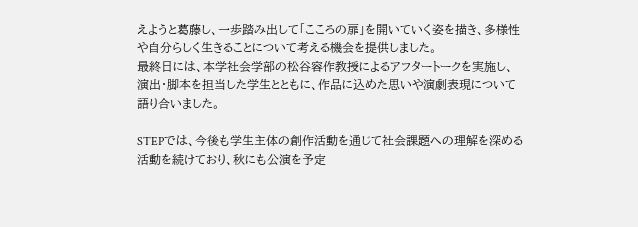えようと葛藤し、一歩踏み出して「こころの扉」を開いていく姿を描き、多様性や自分らしく生きることについて考える機会を提供しました。
最終日には、本学社会学部の松谷容作教授によるアフタートークを実施し、演出・脚本を担当した学生とともに、作品に込めた思いや演劇表現について語り合いました。

STEPでは、今後も学生主体の創作活動を通じて社会課題への理解を深める活動を続けており、秋にも公演を予定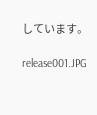しています。

release001.JPG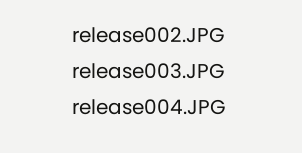release002.JPG
release003.JPG
release004.JPG